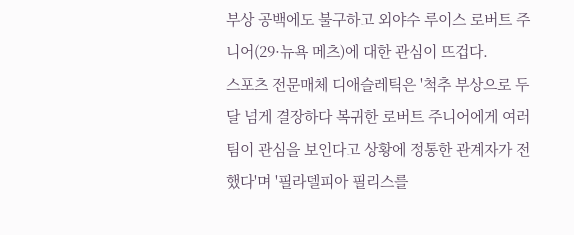부상 공백에도 불구하고 외야수 루이스 로버트 주니어(29·뉴욕 메츠)에 대한 관심이 뜨겁다.
스포츠 전문매체 디애슬레틱은 '척추 부상으로 두 달 넘게 결장하다 복귀한 로버트 주니어에게 여러 팀이 관심을 보인다고 상황에 정통한 관계자가 전했다'며 '필라델피아 필리스를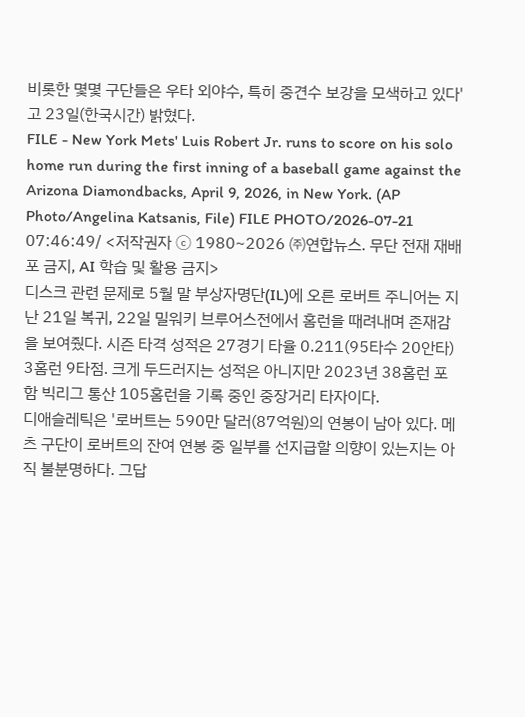비롯한 몇몇 구단들은 우타 외야수, 특히 중견수 보강을 모색하고 있다'고 23일(한국시간) 밝혔다.
FILE - New York Mets' Luis Robert Jr. runs to score on his solo home run during the first inning of a baseball game against the Arizona Diamondbacks, April 9, 2026, in New York. (AP Photo/Angelina Katsanis, File) FILE PHOTO/2026-07-21 07:46:49/ <저작권자 ⓒ 1980~2026 ㈜연합뉴스. 무단 전재 재배포 금지, AI 학습 및 활용 금지>
디스크 관련 문제로 5월 말 부상자명단(IL)에 오른 로버트 주니어는 지난 21일 복귀, 22일 밀워키 브루어스전에서 홈런을 때려내며 존재감을 보여줬다. 시즌 타격 성적은 27경기 타율 0.211(95타수 20안타) 3홈런 9타점. 크게 두드러지는 성적은 아니지만 2023년 38홈런 포함 빅리그 통산 105홈런을 기록 중인 중장거리 타자이다.
디애슬레틱은 '로버트는 590만 달러(87억원)의 연봉이 남아 있다. 메츠 구단이 로버트의 잔여 연봉 중 일부를 선지급할 의향이 있는지는 아직 불분명하다. 그답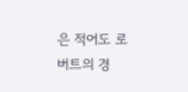은 적어도 로버트의 경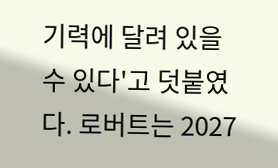기력에 달려 있을 수 있다'고 덧붙였다. 로버트는 2027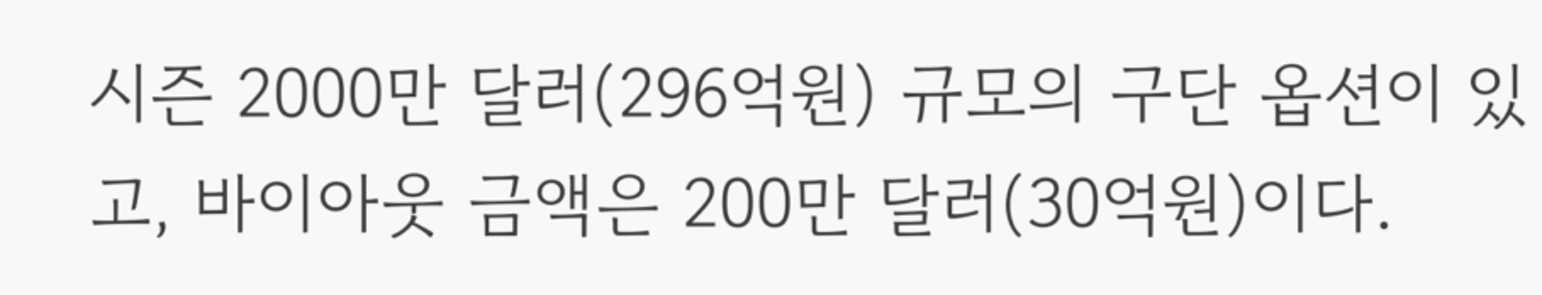시즌 2000만 달러(296억원) 규모의 구단 옵션이 있고, 바이아웃 금액은 200만 달러(30억원)이다.